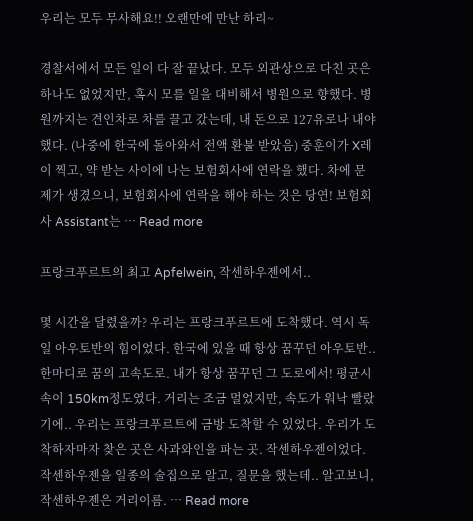우리는 모두 무사해요!! 오랜만에 만난 하리~

경찰서에서 모든 일이 다 잘 끝났다. 모두 외관상으로 다친 곳은 하나도 없었지만, 혹시 모를 일을 대비해서 병원으로 향했다. 병원까지는 견인차로 차를 끌고 갔는데, 내 돈으로 127유로나 내야 했다. (나중에 한국에 돌아와서 전액 환불 받았음) 중훈이가 X레이 찍고, 약 받는 사이에 나는 보험회사에 연락을 했다. 차에 문제가 생겼으니, 보험회사에 연락을 해야 하는 것은 당연! 보험회사 Assistant는 … Read more

프랑크푸르트의 최고 Apfelwein, 작센하우젠에서..

몇 시간을 달렸을까? 우리는 프랑크푸르트에 도착했다. 역시 독일 아우토반의 힘이었다. 한국에 있을 때 항상 꿈꾸던 아우토반.. 한마디로 꿈의 고속도로. 내가 항상 꿈꾸던 그 도로에서! 평균시속이 150km정도였다. 거리는 조금 멀었지만, 속도가 워낙 빨랐기에.. 우리는 프랑크푸르트에 금방 도착할 수 있었다. 우리가 도착하자마자 찾은 곳은 사과와인을 파는 곳. 작센하우젠이었다. 작센하우젠을 일종의 술집으로 알고, 질문을 했는데.. 알고보니, 작센하우젠은 거리이름. … Read more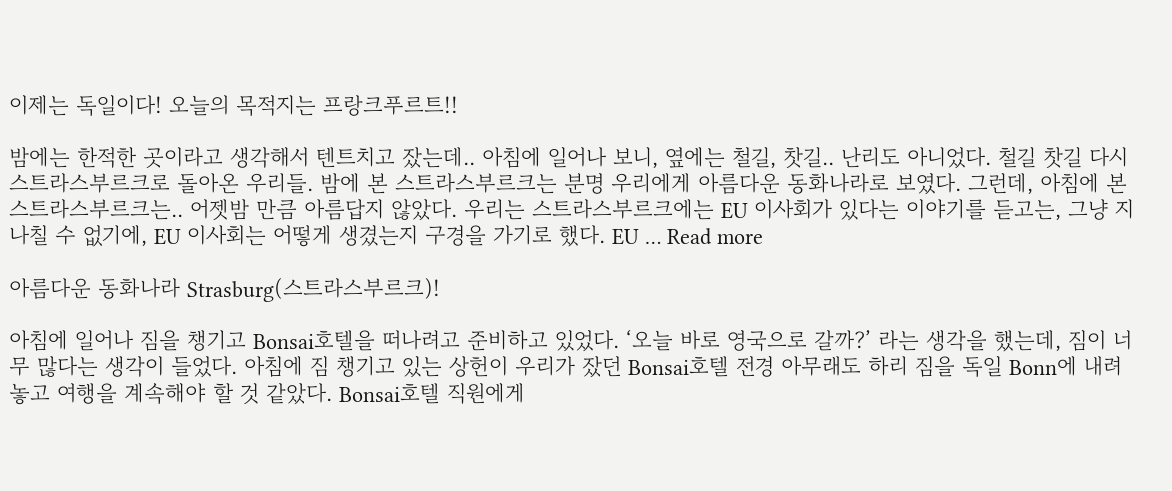이제는 독일이다! 오늘의 목적지는 프랑크푸르트!!

밤에는 한적한 곳이라고 생각해서 텐트치고 잤는데.. 아침에 일어나 보니, 옆에는 철길, 찻길.. 난리도 아니었다. 철길 찻길 다시 스트라스부르크로 돌아온 우리들. 밤에 본 스트라스부르크는 분명 우리에게 아름다운 동화나라로 보였다. 그런데, 아침에 본 스트라스부르크는.. 어젯밤 만큼 아름답지 않았다. 우리는 스트라스부르크에는 EU 이사회가 있다는 이야기를 듣고는, 그냥 지나칠 수 없기에, EU 이사회는 어떻게 생겼는지 구경을 가기로 했다. EU … Read more

아름다운 동화나라 Strasburg(스트라스부르크)!

아침에 일어나 짐을 챙기고 Bonsai호텔을 떠나려고 준비하고 있었다. ‘오늘 바로 영국으로 갈까?’ 라는 생각을 했는데, 짐이 너무 많다는 생각이 들었다. 아침에 짐 챙기고 있는 상헌이 우리가 잤던 Bonsai호텔 전경 아무래도 하리 짐을 독일 Bonn에 내려놓고 여행을 계속해야 할 것 같았다. Bonsai호텔 직원에게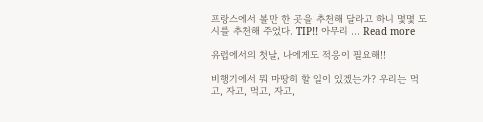프랑스에서 볼만 한 곳을 추천해 달라고 하니 몇몇 도시를 추천해 주었다. TIP!! 아무리 … Read more

유럽에서의 첫날, 나에게도 적응이 필요해!!

비행기에서 뭐 마땅히 할 일이 있겠는가? 우리는 먹고, 자고, 먹고, 자고,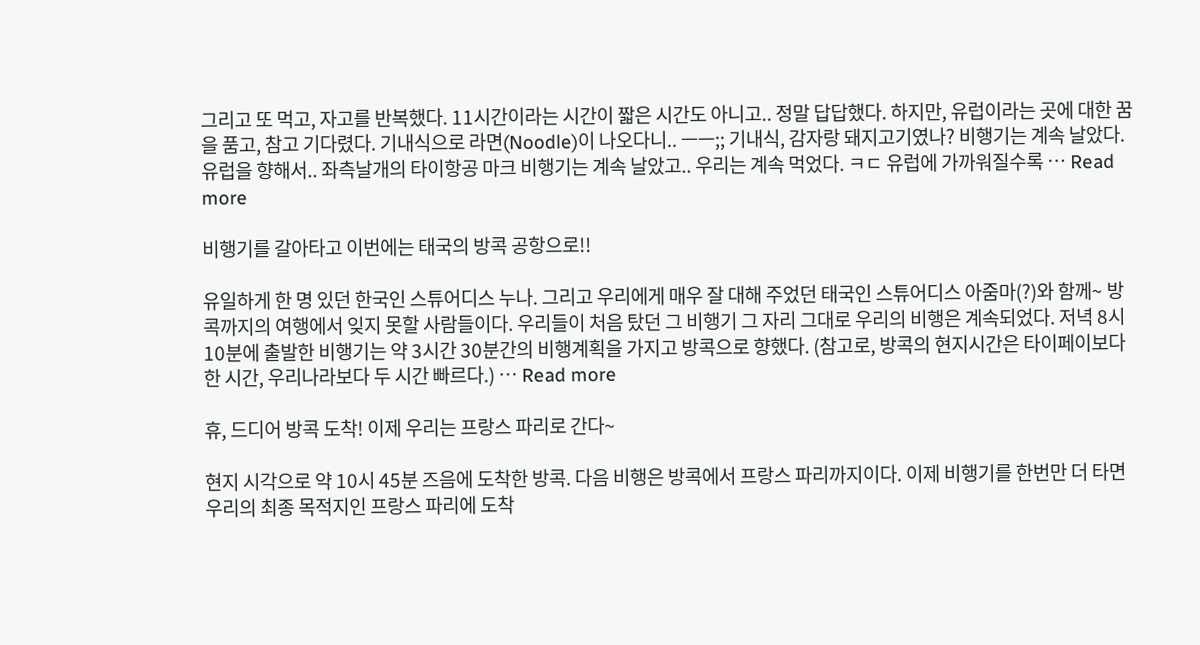그리고 또 먹고, 자고를 반복했다. 11시간이라는 시간이 짧은 시간도 아니고.. 정말 답답했다. 하지만, 유럽이라는 곳에 대한 꿈을 품고, 참고 기다렸다. 기내식으로 라면(Noodle)이 나오다니.. ㅡㅡ;; 기내식, 감자랑 돼지고기였나? 비행기는 계속 날았다. 유럽을 향해서.. 좌측날개의 타이항공 마크 비행기는 계속 날았고.. 우리는 계속 먹었다. ㅋㄷ 유럽에 가까워질수록 … Read more

비행기를 갈아타고 이번에는 태국의 방콕 공항으로!!

유일하게 한 명 있던 한국인 스튜어디스 누나. 그리고 우리에게 매우 잘 대해 주었던 태국인 스튜어디스 아줌마(?)와 함께~ 방콕까지의 여행에서 잊지 못할 사람들이다. 우리들이 처음 탔던 그 비행기 그 자리 그대로 우리의 비행은 계속되었다. 저녁 8시 10분에 출발한 비행기는 약 3시간 30분간의 비행계획을 가지고 방콕으로 향했다. (참고로, 방콕의 현지시간은 타이페이보다 한 시간, 우리나라보다 두 시간 빠르다.) … Read more

휴, 드디어 방콕 도착! 이제 우리는 프랑스 파리로 간다~

현지 시각으로 약 10시 45분 즈음에 도착한 방콕. 다음 비행은 방콕에서 프랑스 파리까지이다. 이제 비행기를 한번만 더 타면 우리의 최종 목적지인 프랑스 파리에 도착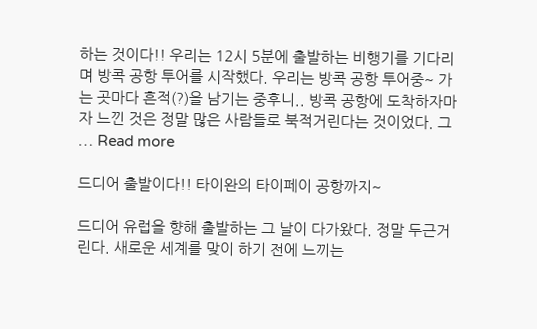하는 것이다!! 우리는 12시 5분에 출발하는 비행기를 기다리며 방콕 공항 투어를 시작했다. 우리는 방콕 공항 투어중~ 가는 곳마다 흔적(?)을 남기는 중후니.. 방콕 공항에 도착하자마자 느낀 것은 정말 많은 사람들로 북적거린다는 것이었다. 그 … Read more

드디어 출발이다!! 타이완의 타이페이 공항까지~

드디어 유럽을 향해 출발하는 그 날이 다가왔다. 정말 두근거린다. 새로운 세계를 맞이 하기 전에 느끼는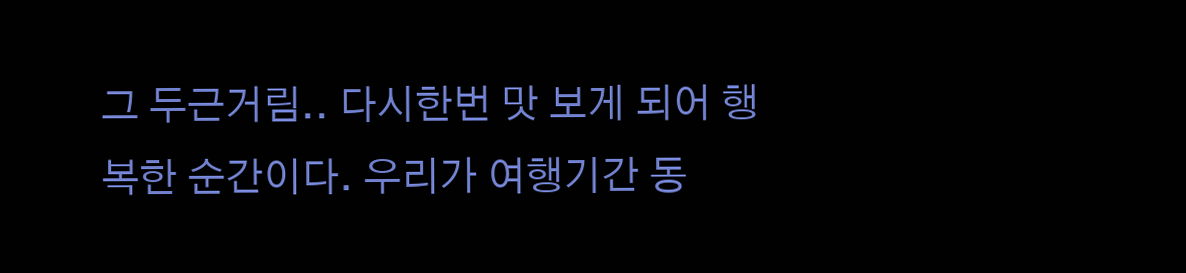그 두근거림.. 다시한번 맛 보게 되어 행복한 순간이다. 우리가 여행기간 동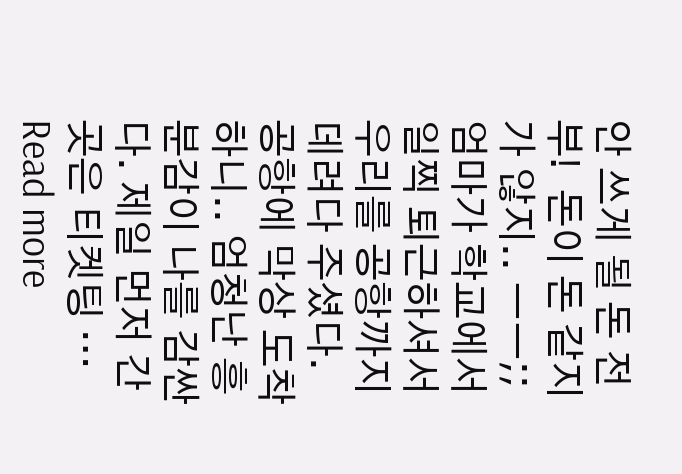안 쓰게 될 돈 전부!  돈이 돈 같지가 않지.. ㅡㅡ;; 엄마가 학교에서 일찍 퇴근하셔서 우리를 공항까지 데려다 주셨다. 공항에 막상 도착하니.. 엄청난 흥분감이 나를 감싼다. 제일 먼저 간 곳은 티켓팅 … Read more